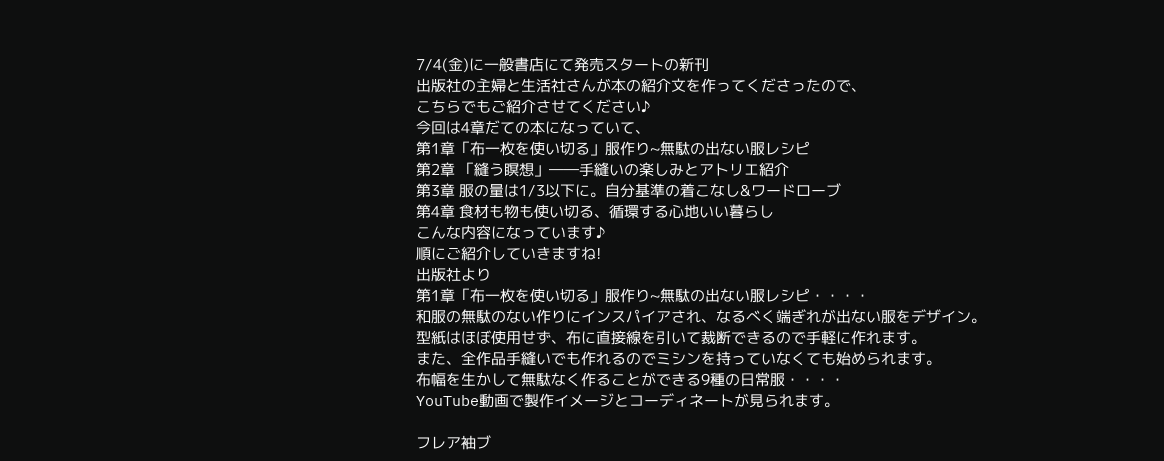7/4(金)に一般書店にて発売スタートの新刊
出版社の主婦と生活社さんが本の紹介文を作ってくださったので、
こちらでもご紹介させてください♪
今回は4章だての本になっていて、
第1章「布一枚を使い切る」服作り~無駄の出ない服レシピ
第2章 「縫う瞑想」――手縫いの楽しみとアトリエ紹介
第3章 服の量は1/3以下に。自分基準の着こなし&ワードローブ
第4章 食材も物も使い切る、循環する心地いい暮らし
こんな内容になっています♪
順にご紹介していきますね!
出版社より
第1章「布一枚を使い切る」服作り~無駄の出ない服レシピ・・・・
和服の無駄のない作りにインスパイアされ、なるべく端ぎれが出ない服をデザイン。
型紙はほぼ使用せず、布に直接線を引いて裁断できるので手軽に作れます。
また、全作品手縫いでも作れるのでミシンを持っていなくても始められます。
布幅を生かして無駄なく作ることができる9種の日常服・・・・
YouTube動画で製作イメージとコーディネートが見られます。

フレア袖ブ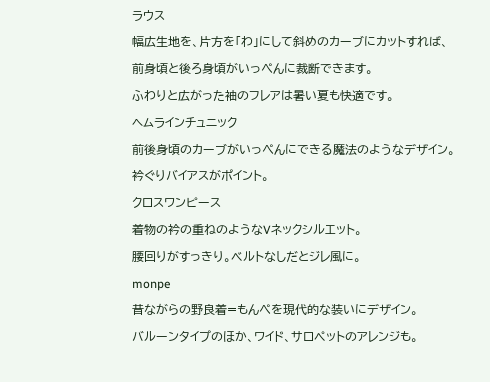ラウス
幅広生地を、片方を「わ」にして斜めのカーブにカットすれば、
前身頃と後ろ身頃がいっぺんに裁断できます。
ふわりと広がった袖のフレアは暑い夏も快適です。
ヘムラインチュニック
前後身頃のカーブがいっぺんにできる魔法のようなデザイン。
衿ぐりバイアスがポイント。
クロスワンピース
着物の衿の重ねのようなVネックシルエット。
腰回りがすっきり。ベルトなしだとジレ風に。
monpe
昔ながらの野良着=もんぺを現代的な装いにデザイン。
バルーンタイプのほか、ワイド、サロペットのアレンジも。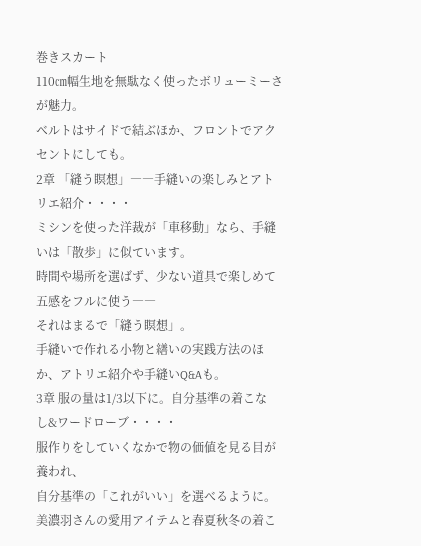巻きスカート
110㎝幅生地を無駄なく使ったボリューミーさが魅力。
ベルトはサイドで結ぶほか、フロントでアクセントにしても。
2章 「縫う瞑想」――手縫いの楽しみとアトリエ紹介・・・・
ミシンを使った洋裁が「車移動」なら、手縫いは「散歩」に似ています。
時間や場所を選ばず、少ない道具で楽しめて五感をフルに使う――
それはまるで「縫う瞑想」。
手縫いで作れる小物と繕いの実践方法のほか、アトリエ紹介や手縫いQ&Aも。
3章 服の量は1/3以下に。自分基準の着こなし&ワードローブ・・・・
服作りをしていくなかで物の価値を見る目が養われ、
自分基準の「これがいい」を選べるように。
美濃羽さんの愛用アイテムと春夏秋冬の着こ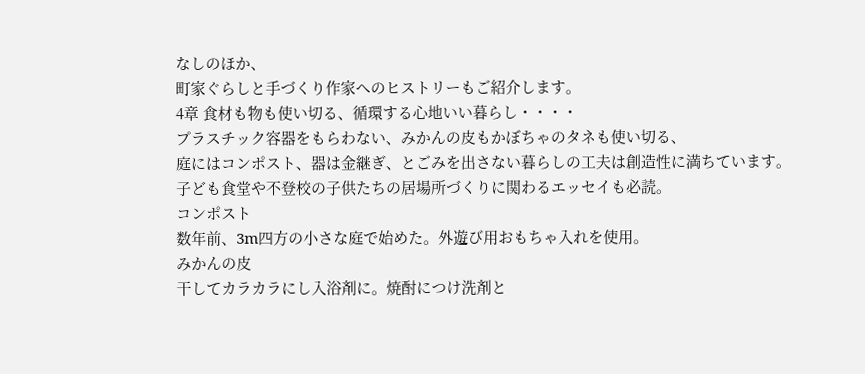なしのほか、
町家ぐらしと手づくり作家へのヒストリーもご紹介します。
4章 食材も物も使い切る、循環する心地いい暮らし・・・・
プラスチック容器をもらわない、みかんの皮もかぼちゃのタネも使い切る、
庭にはコンポスト、器は金継ぎ、とごみを出さない暮らしの工夫は創造性に満ちています。
子ども食堂や不登校の子供たちの居場所づくりに関わるエッセイも必読。
コンポスト
数年前、3m四方の小さな庭で始めた。外遊び用おもちゃ入れを使用。
みかんの皮
干してカラカラにし入浴剤に。焼酎につけ洗剤と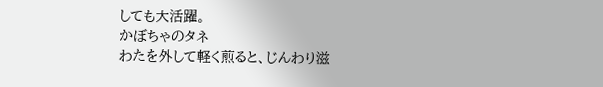しても大活躍。
かぼちゃのタネ
わたを外して軽く煎ると、じんわり滋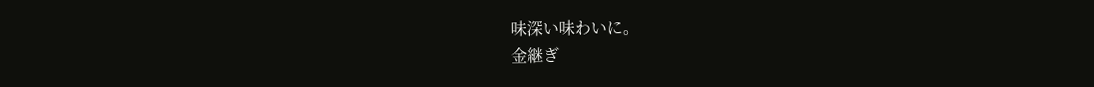味深い味わいに。
金継ぎ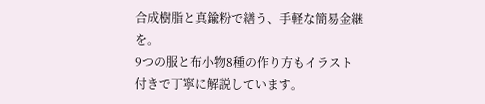合成樹脂と真鍮粉で繕う、手軽な簡易金継を。
9つの服と布小物8種の作り方もイラスト付きで丁寧に解説しています。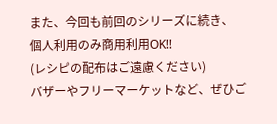また、今回も前回のシリーズに続き、
個人利用のみ商用利用OK!!
(レシピの配布はご遠慮ください)
バザーやフリーマーケットなど、ぜひご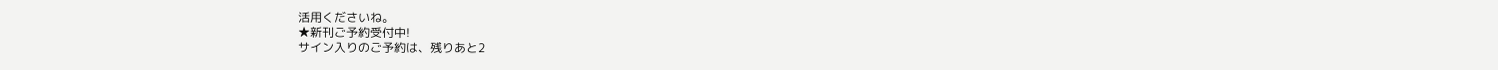活用くださいね。
★新刊ご予約受付中!
サイン入りのご予約は、残りあと2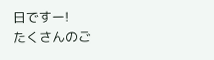日ですー!
たくさんのご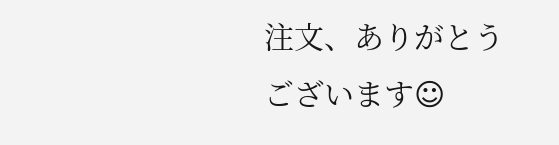注文、ありがとうございます☺